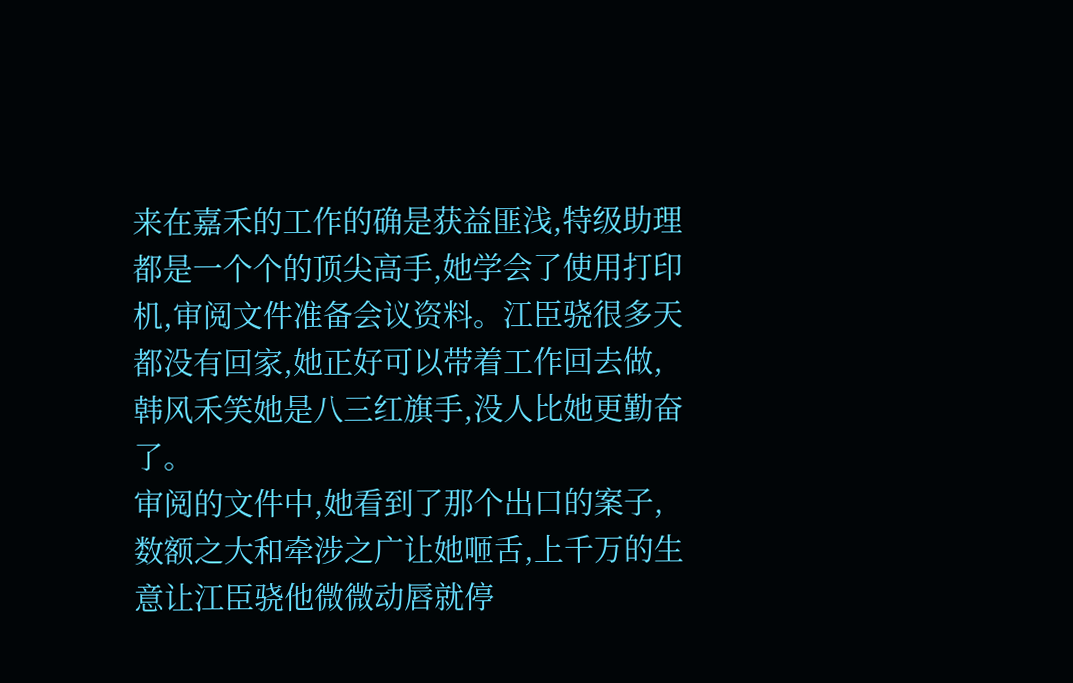来在嘉禾的工作的确是获益匪浅,特级助理都是一个个的顶尖高手,她学会了使用打印机,审阅文件准备会议资料。江臣骁很多天都没有回家,她正好可以带着工作回去做,韩风禾笑她是八三红旗手,没人比她更勤奋了。
审阅的文件中,她看到了那个出口的案子,数额之大和牵涉之广让她咂舌,上千万的生意让江臣骁他微微动唇就停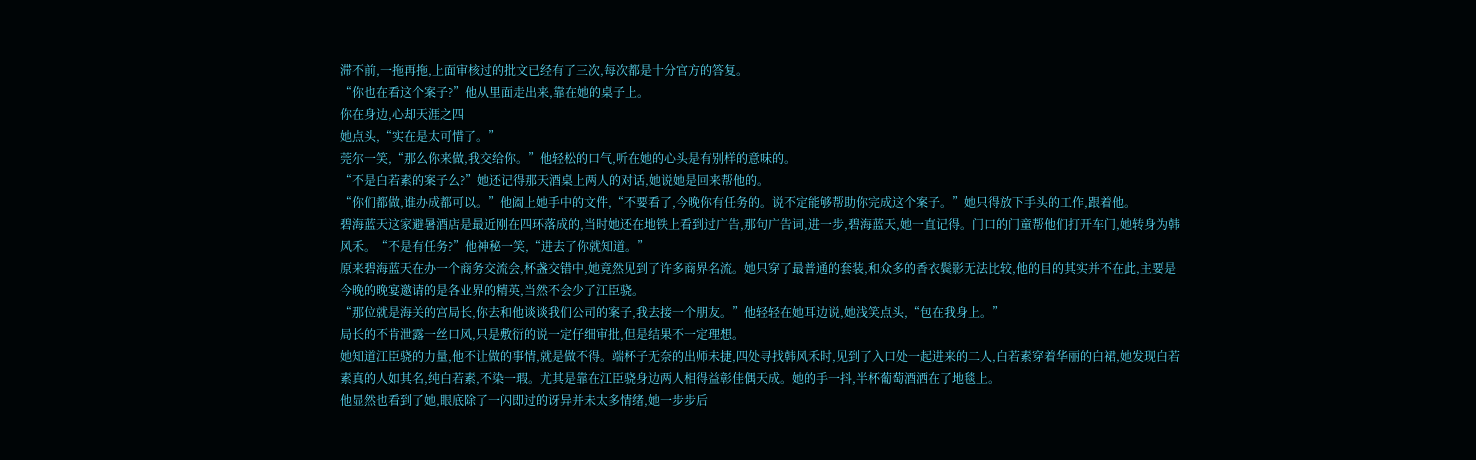滞不前,一拖再拖,上面审核过的批文已经有了三次,每次都是十分官方的答复。
“你也在看这个案子?”他从里面走出来,靠在她的桌子上。
你在身边,心却天涯之四
她点头,“实在是太可惜了。”
莞尔一笑,“那么你来做,我交给你。”他轻松的口气,听在她的心头是有别样的意味的。
“不是白若素的案子么?”她还记得那天酒桌上两人的对话,她说她是回来帮他的。
“你们都做,谁办成都可以。”他阖上她手中的文件,“不要看了,今晚你有任务的。说不定能够帮助你完成这个案子。”她只得放下手头的工作,跟着他。
碧海蓝天这家避暑酒店是最近刚在四环落成的,当时她还在地铁上看到过广告,那句广告词,进一步,碧海蓝天,她一直记得。门口的门童帮他们打开车门,她转身为韩风禾。“不是有任务?”他神秘一笑,“进去了你就知道。”
原来碧海蓝天在办一个商务交流会,杯盏交错中,她竟然见到了许多商界名流。她只穿了最普通的套装,和众多的香衣鬓影无法比较,他的目的其实并不在此,主要是今晚的晚宴邀请的是各业界的精英,当然不会少了江臣骁。
“那位就是海关的宫局长,你去和他谈谈我们公司的案子,我去接一个朋友。”他轻轻在她耳边说,她浅笑点头,“包在我身上。”
局长的不肯泄露一丝口风,只是敷衍的说一定仔细审批,但是结果不一定理想。
她知道江臣骁的力量,他不让做的事情,就是做不得。端杯子无奈的出师未捷,四处寻找韩风禾时,见到了入口处一起进来的二人,白若素穿着华丽的白裙,她发现白若素真的人如其名,纯白若素,不染一瑕。尤其是靠在江臣骁身边两人相得益彰佳偶天成。她的手一抖,半杯葡萄酒洒在了地毯上。
他显然也看到了她,眼底除了一闪即过的讶异并未太多情绪,她一步步后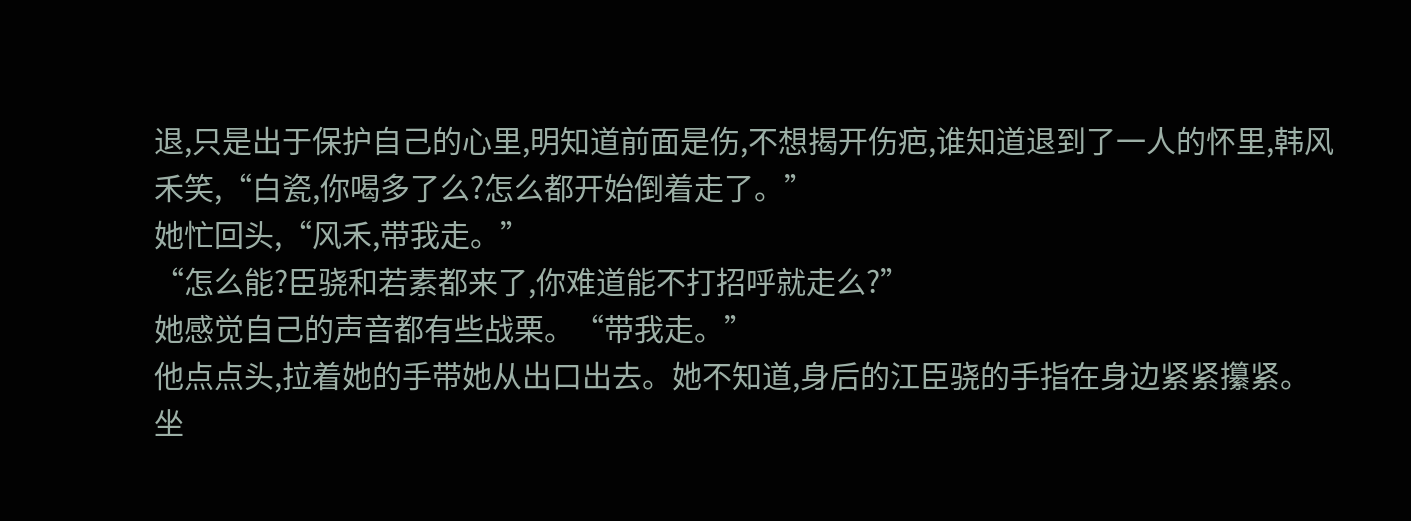退,只是出于保护自己的心里,明知道前面是伤,不想揭开伤疤,谁知道退到了一人的怀里,韩风禾笑,“白瓷,你喝多了么?怎么都开始倒着走了。”
她忙回头,“风禾,带我走。”
“怎么能?臣骁和若素都来了,你难道能不打招呼就走么?”
她感觉自己的声音都有些战栗。“带我走。”
他点点头,拉着她的手带她从出口出去。她不知道,身后的江臣骁的手指在身边紧紧攥紧。
坐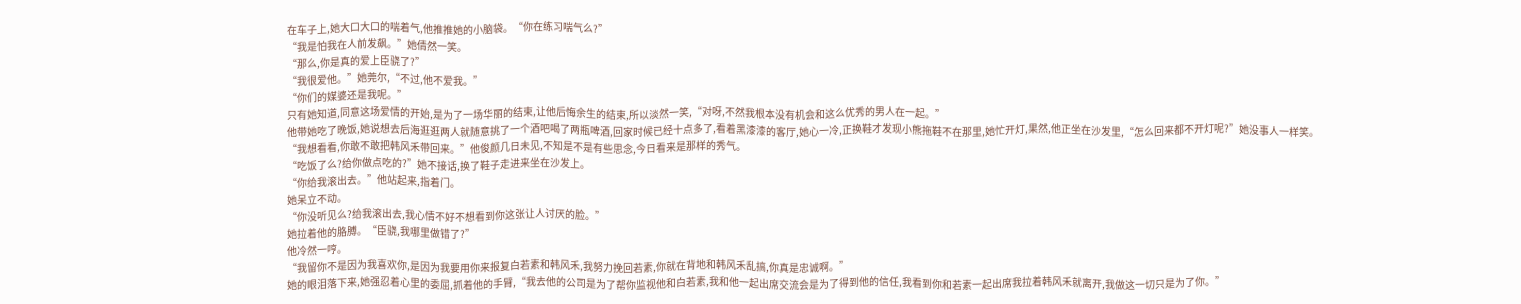在车子上,她大口大口的喘着气,他推推她的小脑袋。“你在练习喘气么?”
“我是怕我在人前发飙。”她倩然一笑。
“那么,你是真的爱上臣骁了?”
“我很爱他。”她莞尔,“不过,他不爱我。”
“你们的媒婆还是我呢。”
只有她知道,同意这场爱情的开始,是为了一场华丽的结束,让他后悔余生的结束,所以淡然一笑,“对呀,不然我根本没有机会和这么优秀的男人在一起。”
他带她吃了晚饭,她说想去后海逛逛两人就随意挑了一个酒吧喝了两瓶啤酒,回家时候已经十点多了,看着黑漆漆的客厅,她心一冷,正换鞋才发现小熊拖鞋不在那里,她忙开灯,果然,他正坐在沙发里,“怎么回来都不开灯呢?”她没事人一样笑。
“我想看看,你敢不敢把韩风禾带回来。”他俊颜几日未见,不知是不是有些思念,今日看来是那样的秀气。
“吃饭了么?给你做点吃的?”她不接话,换了鞋子走进来坐在沙发上。
“你给我滚出去。”他站起来,指着门。
她呆立不动。
“你没听见么?给我滚出去,我心情不好不想看到你这张让人讨厌的脸。”
她拉着他的胳膊。“臣骁,我哪里做错了?”
他冷然一哼。
“我留你不是因为我喜欢你,是因为我要用你来报复白若素和韩风禾,我努力挽回若素,你就在背地和韩风禾乱搞,你真是忠诚啊。”
她的眼泪落下来,她强忍着心里的委屈,抓着他的手臂,“我去他的公司是为了帮你监视他和白若素,我和他一起出席交流会是为了得到他的信任,我看到你和若素一起出席我拉着韩风禾就离开,我做这一切只是为了你。”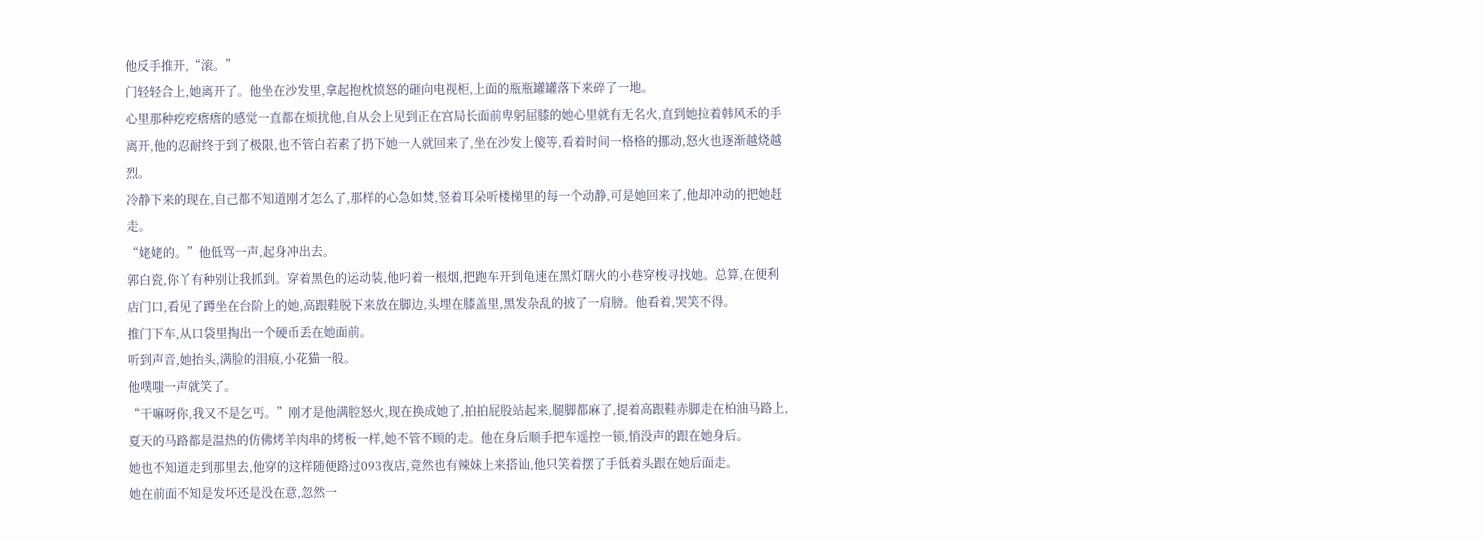他反手推开,“滚。”
门轻轻合上,她离开了。他坐在沙发里,拿起抱枕愤怒的砸向电视柜,上面的瓶瓶罐罐落下来碎了一地。
心里那种疙疙瘩瘩的感觉一直都在烦扰他,自从会上见到正在宫局长面前卑躬屈膝的她心里就有无名火,直到她拉着韩风禾的手离开,他的忍耐终于到了极限,也不管白若素了扔下她一人就回来了,坐在沙发上傻等,看着时间一格格的挪动,怒火也逐渐越烧越烈。
冷静下来的现在,自己都不知道刚才怎么了,那样的心急如焚,竖着耳朵听楼梯里的每一个动静,可是她回来了,他却冲动的把她赶走。
“姥姥的。”他低骂一声,起身冲出去。
郭白瓷,你丫有种别让我抓到。穿着黑色的运动装,他叼着一根烟,把跑车开到龟速在黑灯瞎火的小巷穿梭寻找她。总算,在便利店门口,看见了蹲坐在台阶上的她,高跟鞋脱下来放在脚边,头埋在膝盖里,黑发杂乱的披了一肩膀。他看着,哭笑不得。
推门下车,从口袋里掏出一个硬币丢在她面前。
听到声音,她抬头,满脸的泪痕,小花猫一般。
他噗嗤一声就笑了。
“干嘛呀你,我又不是乞丐。”刚才是他满腔怒火,现在换成她了,拍拍屁股站起来,腿脚都麻了,提着高跟鞋赤脚走在柏油马路上,夏天的马路都是温热的仿佛烤羊肉串的烤板一样,她不管不顾的走。他在身后顺手把车遥控一锁,悄没声的跟在她身后。
她也不知道走到那里去,他穿的这样随便路过093夜店,竟然也有辣妹上来搭讪,他只笑着摆了手低着头跟在她后面走。
她在前面不知是发坏还是没在意,忽然一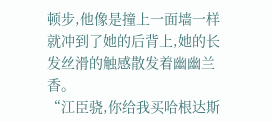顿步,他像是撞上一面墙一样就冲到了她的后背上,她的长发丝滑的触感散发着幽幽兰香。
“江臣骁,你给我买哈根达斯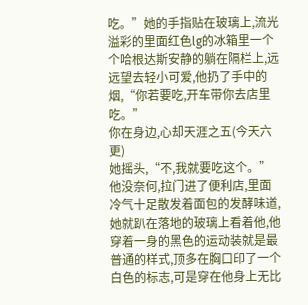吃。”她的手指贴在玻璃上,流光溢彩的里面红色lg的冰箱里一个个哈根达斯安静的躺在隔栏上,远远望去轻小可爱,他扔了手中的烟,“你若要吃,开车带你去店里吃。”
你在身边,心却天涯之五(今天六更)
她摇头,“不,我就要吃这个。”他没奈何,拉门进了便利店,里面冷气十足散发着面包的发酵味道,她就趴在落地的玻璃上看着他,他穿着一身的黑色的运动装就是最普通的样式,顶多在胸口印了一个白色的标志,可是穿在他身上无比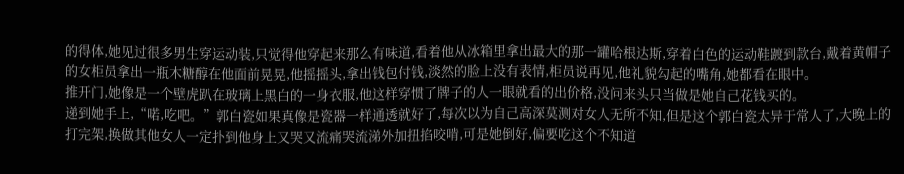的得体,她见过很多男生穿运动装,只觉得他穿起来那么有味道,看着他从冰箱里拿出最大的那一罐哈根达斯,穿着白色的运动鞋踱到款台,戴着黄帽子的女柜员拿出一瓶木糖醇在他面前晃晃,他摇摇头,拿出钱包付钱,淡然的脸上没有表情,柜员说再见,他礼貌勾起的嘴角,她都看在眼中。
推开门,她像是一个壁虎趴在玻璃上黑白的一身衣服,他这样穿惯了牌子的人一眼就看的出价格,没问来头只当做是她自己花钱买的。
递到她手上,“喏,吃吧。”郭白瓷如果真像是瓷器一样通透就好了,每次以为自己高深莫测对女人无所不知,但是这个郭白瓷太异于常人了,大晚上的打完架,换做其他女人一定扑到他身上又哭又流痛哭流涕外加扭掐咬啃,可是她倒好,偏要吃这个不知道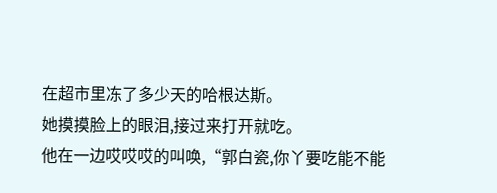在超市里冻了多少天的哈根达斯。
她摸摸脸上的眼泪,接过来打开就吃。
他在一边哎哎哎的叫唤,“郭白瓷,你丫要吃能不能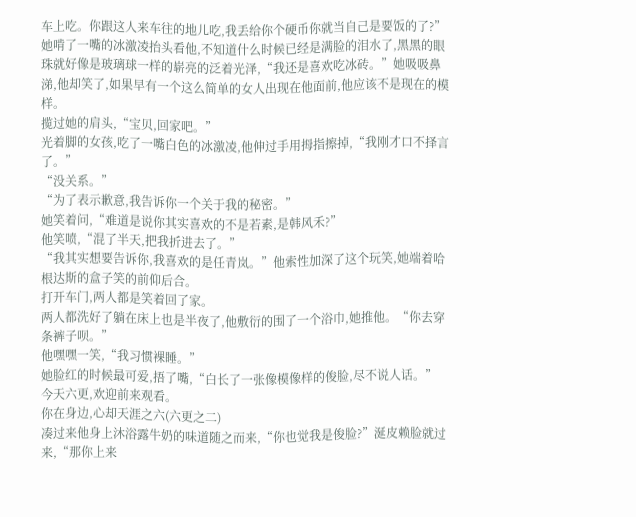车上吃。你跟这人来车往的地儿吃,我丢给你个硬币你就当自己是要饭的了?”
她啃了一嘴的冰激凌抬头看他,不知道什么时候已经是满脸的泪水了,黑黑的眼珠就好像是玻璃球一样的崭亮的泛着光泽,“我还是喜欢吃冰砖。”她吸吸鼻涕,他却笑了,如果早有一个这么简单的女人出现在他面前,他应该不是现在的模样。
揽过她的肩头,“宝贝,回家吧。”
光着脚的女孩,吃了一嘴白色的冰激凌,他伸过手用拇指擦掉,“我刚才口不择言了。”
“没关系。”
“为了表示歉意,我告诉你一个关于我的秘密。”
她笑着问,“难道是说你其实喜欢的不是若素,是韩风禾?”
他笑喷,“混了半天,把我折进去了。”
“我其实想要告诉你,我喜欢的是任青岚。”他索性加深了这个玩笑,她端着哈根达斯的盒子笑的前仰后合。
打开车门,两人都是笑着回了家。
两人都洗好了躺在床上也是半夜了,他敷衍的围了一个浴巾,她推他。“你去穿条裤子呗。”
他嘿嘿一笑,“我习惯裸睡。”
她脸红的时候最可爱,捂了嘴,“白长了一张像模像样的俊脸,尽不说人话。”
今天六更,欢迎前来观看。
你在身边,心却天涯之六(六更之二)
凑过来他身上沐浴露牛奶的味道随之而来,“你也觉我是俊脸?”涎皮赖脸就过来,“那你上来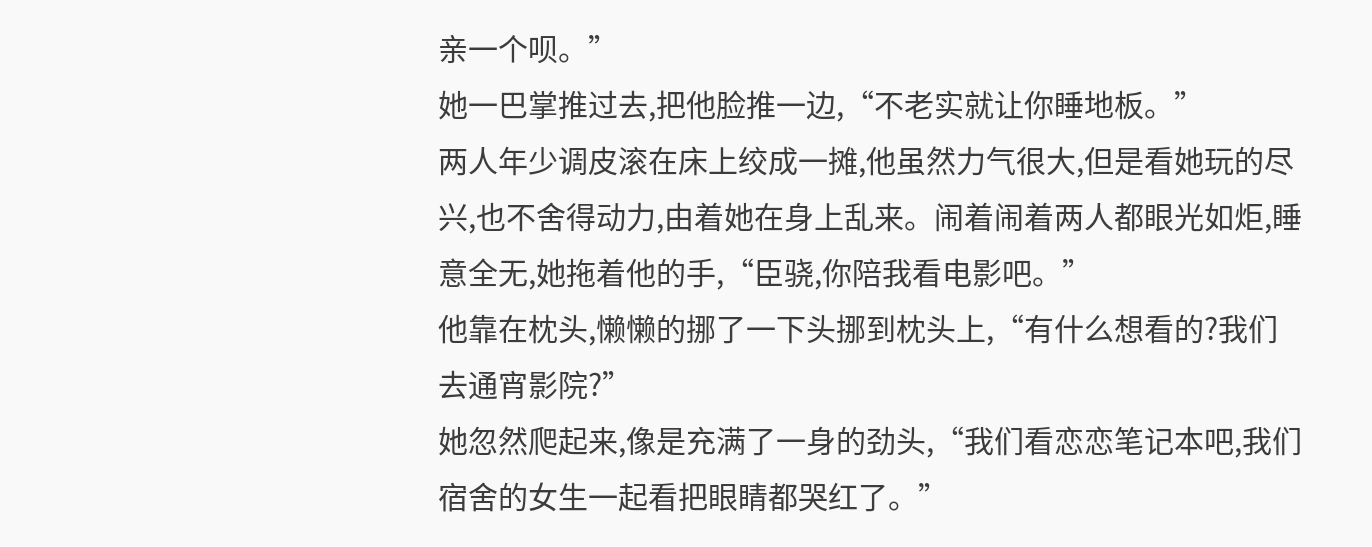亲一个呗。”
她一巴掌推过去,把他脸推一边,“不老实就让你睡地板。”
两人年少调皮滚在床上绞成一摊,他虽然力气很大,但是看她玩的尽兴,也不舍得动力,由着她在身上乱来。闹着闹着两人都眼光如炬,睡意全无,她拖着他的手,“臣骁,你陪我看电影吧。”
他靠在枕头,懒懒的挪了一下头挪到枕头上,“有什么想看的?我们去通宵影院?”
她忽然爬起来,像是充满了一身的劲头,“我们看恋恋笔记本吧,我们宿舍的女生一起看把眼睛都哭红了。”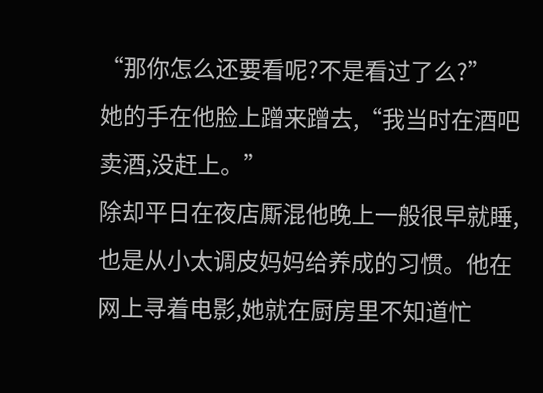“那你怎么还要看呢?不是看过了么?”
她的手在他脸上蹭来蹭去,“我当时在酒吧卖酒,没赶上。”
除却平日在夜店厮混他晚上一般很早就睡,也是从小太调皮妈妈给养成的习惯。他在网上寻着电影,她就在厨房里不知道忙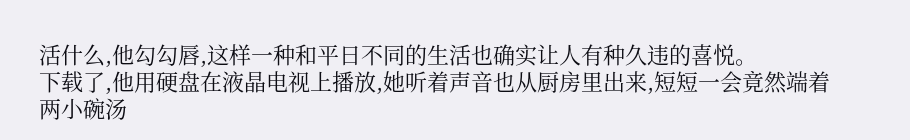活什么,他勾勾唇,这样一种和平日不同的生活也确实让人有种久违的喜悦。
下载了,他用硬盘在液晶电视上播放,她听着声音也从厨房里出来,短短一会竟然端着两小碗汤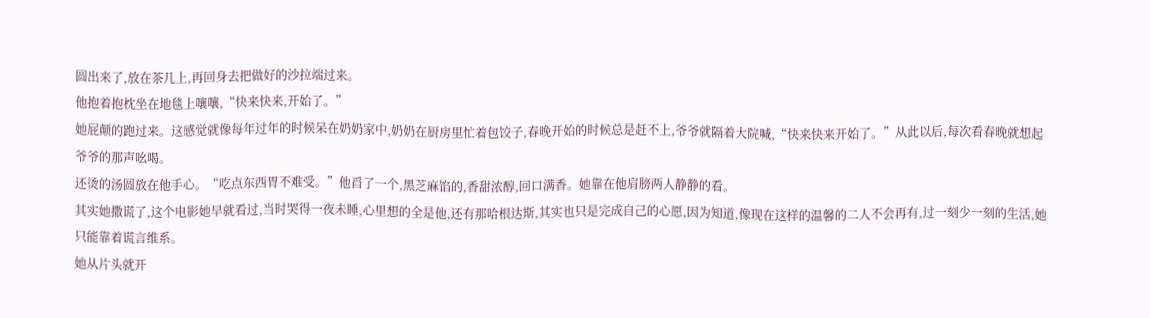圆出来了,放在茶几上,再回身去把做好的沙拉端过来。
他抱着抱枕坐在地毯上嚷嚷,“快来快来,开始了。”
她屁颠的跑过来。这感觉就像每年过年的时候呆在奶奶家中,奶奶在厨房里忙着包饺子,春晚开始的时候总是赶不上,爷爷就隔着大院喊,“快来快来开始了。”从此以后,每次看春晚就想起爷爷的那声吆喝。
还烫的汤圆放在他手心。“吃点东西胃不难受。”他舀了一个,黑芝麻馅的,香甜浓醇,回口满香。她靠在他肩膀两人静静的看。
其实她撒谎了,这个电影她早就看过,当时哭得一夜未睡,心里想的全是他,还有那哈根达斯,其实也只是完成自己的心愿,因为知道,像现在这样的温馨的二人不会再有,过一刻少一刻的生活,她只能靠着谎言维系。
她从片头就开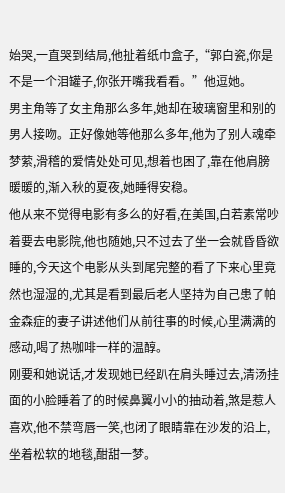始哭,一直哭到结局,他扯着纸巾盒子,“郭白瓷,你是不是一个泪罐子,你张开嘴我看看。”他逗她。
男主角等了女主角那么多年,她却在玻璃窗里和别的男人接吻。正好像她等他那么多年,他为了别人魂牵梦萦,滑稽的爱情处处可见,想着也困了,靠在他肩膀暖暖的,渐入秋的夏夜,她睡得安稳。
他从来不觉得电影有多么的好看,在美国,白若素常吵着要去电影院,他也随她,只不过去了坐一会就昏昏欲睡的,今天这个电影从头到尾完整的看了下来心里竟然也湿湿的,尤其是看到最后老人坚持为自己患了帕金森症的妻子讲述他们从前往事的时候,心里满满的感动,喝了热咖啡一样的温醇。
刚要和她说话,才发现她已经趴在肩头睡过去,清汤挂面的小脸睡着了的时候鼻翼小小的抽动着,煞是惹人喜欢,他不禁弯唇一笑,也闭了眼睛靠在沙发的沿上,坐着松软的地毯,酣甜一梦。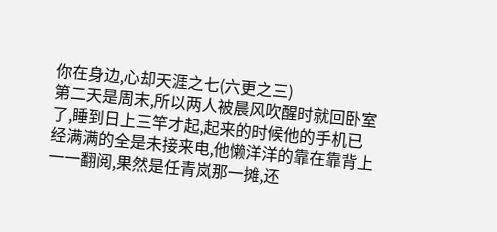你在身边,心却天涯之七(六更之三)
第二天是周末,所以两人被晨风吹醒时就回卧室了,睡到日上三竿才起,起来的时候他的手机已经满满的全是未接来电,他懒洋洋的靠在靠背上一一翻阅,果然是任青岚那一摊,还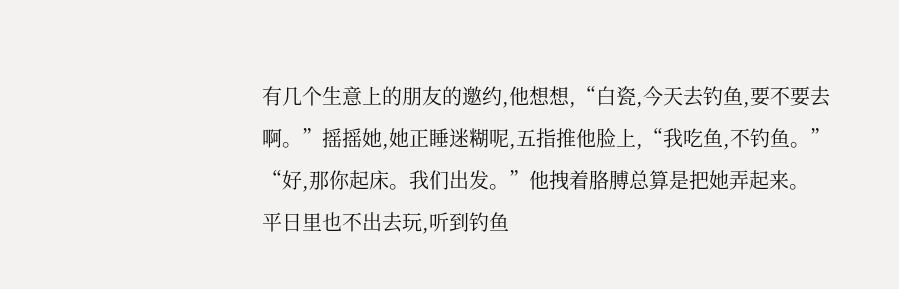有几个生意上的朋友的邀约,他想想,“白瓷,今天去钓鱼,要不要去啊。”摇摇她,她正睡迷糊呢,五指推他脸上,“我吃鱼,不钓鱼。”
“好,那你起床。我们出发。”他拽着胳膊总算是把她弄起来。
平日里也不出去玩,听到钓鱼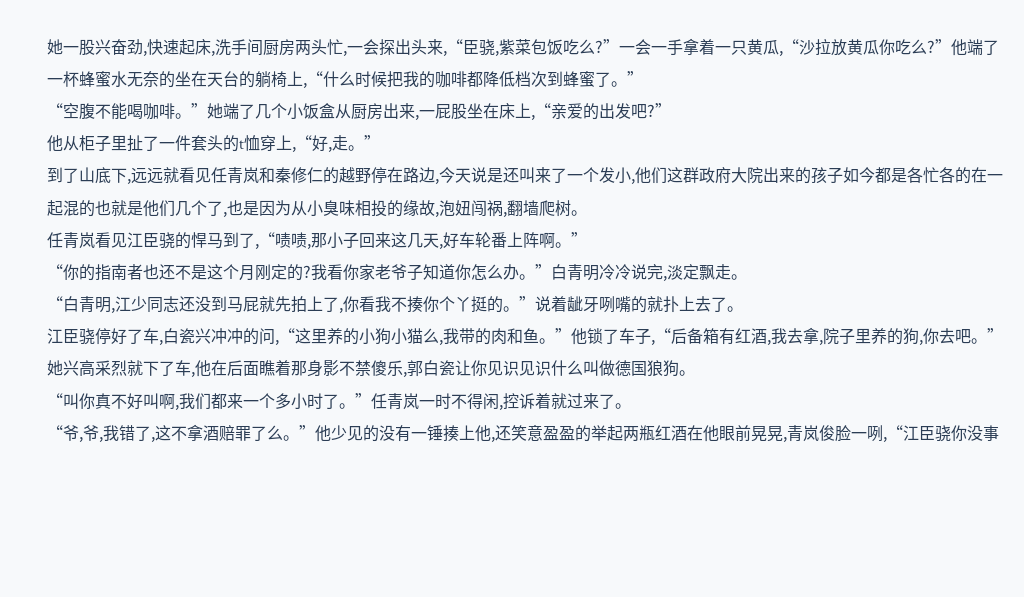她一股兴奋劲,快速起床,洗手间厨房两头忙,一会探出头来,“臣骁,紫菜包饭吃么?”一会一手拿着一只黄瓜,“沙拉放黄瓜你吃么?”他端了一杯蜂蜜水无奈的坐在天台的躺椅上,“什么时候把我的咖啡都降低档次到蜂蜜了。”
“空腹不能喝咖啡。”她端了几个小饭盒从厨房出来,一屁股坐在床上,“亲爱的出发吧?”
他从柜子里扯了一件套头的t恤穿上,“好,走。”
到了山底下,远远就看见任青岚和秦修仁的越野停在路边,今天说是还叫来了一个发小,他们这群政府大院出来的孩子如今都是各忙各的在一起混的也就是他们几个了,也是因为从小臭味相投的缘故,泡妞闯祸,翻墙爬树。
任青岚看见江臣骁的悍马到了,“啧啧,那小子回来这几天,好车轮番上阵啊。”
“你的指南者也还不是这个月刚定的?我看你家老爷子知道你怎么办。”白青明冷冷说完,淡定飘走。
“白青明,江少同志还没到马屁就先拍上了,你看我不揍你个丫挺的。”说着龇牙咧嘴的就扑上去了。
江臣骁停好了车,白瓷兴冲冲的问,“这里养的小狗小猫么,我带的肉和鱼。”他锁了车子,“后备箱有红酒,我去拿,院子里养的狗,你去吧。”
她兴高采烈就下了车,他在后面瞧着那身影不禁傻乐,郭白瓷让你见识见识什么叫做德国狼狗。
“叫你真不好叫啊,我们都来一个多小时了。”任青岚一时不得闲,控诉着就过来了。
“爷,爷,我错了,这不拿酒赔罪了么。”他少见的没有一锤揍上他,还笑意盈盈的举起两瓶红酒在他眼前晃晃,青岚俊脸一咧,“江臣骁你没事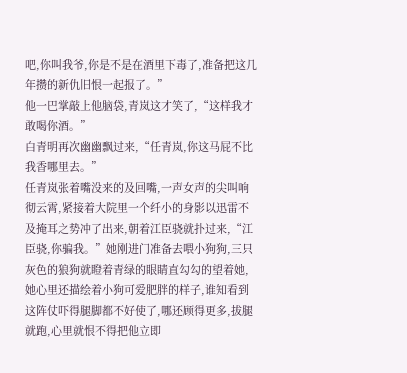吧,你叫我爷,你是不是在酒里下毒了,准备把这几年攒的新仇旧恨一起报了。”
他一巴掌敲上他脑袋,青岚这才笑了,“这样我才敢喝你酒。”
白青明再次幽幽飘过来,“任青岚,你这马屁不比我香哪里去。”
任青岚张着嘴没来的及回嘴,一声女声的尖叫响彻云霄,紧接着大院里一个纤小的身影以迅雷不及掩耳之势冲了出来,朝着江臣骁就扑过来,“江臣骁,你骗我。”她刚进门准备去喂小狗狗,三只灰色的狼狗就瞪着青绿的眼睛直勾勾的望着她,她心里还描绘着小狗可爱肥胖的样子,谁知看到这阵仗吓得腿脚都不好使了,哪还顾得更多,拔腿就跑,心里就恨不得把他立即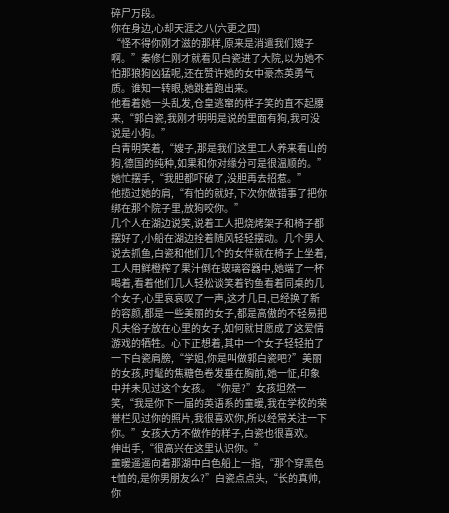碎尸万段。
你在身边,心却天涯之八(六更之四)
“怪不得你刚才滋的那样,原来是消遣我们嫂子啊。”秦修仁刚才就看见白瓷进了大院,以为她不怕那狼狗凶猛呢,还在赞许她的女中豪杰英勇气质。谁知一转眼,她跳着跑出来。
他看着她一头乱发,仓皇逃窜的样子笑的直不起腰来,“郭白瓷,我刚才明明是说的里面有狗,我可没说是小狗。”
白青明笑着,“嫂子,那是我们这里工人养来看山的狗,德国的纯种,如果和你对缘分可是很温顺的。”
她忙摆手,“我胆都吓破了,没胆再去招惹。”
他揽过她的肩,“有怕的就好,下次你做错事了把你绑在那个院子里,放狗咬你。”
几个人在湖边说笑,说着工人把烧烤架子和椅子都摆好了,小船在湖边拴着随风轻轻摆动。几个男人说去抓鱼,白瓷和他们几个的女伴就在椅子上坐着,工人用鲜橙榨了果汁倒在玻璃容器中,她端了一杯喝着,看着他们几人轻松谈笑着钓鱼看着同桌的几个女子,心里哀哀叹了一声,这才几日,已经换了新的容颜,都是一些美丽的女子,都是高傲的不轻易把凡夫俗子放在心里的女子,如何就甘愿成了这爱情游戏的牺牲。心下正想着,其中一个女子轻轻拍了一下白瓷肩膀,“学姐,你是叫做郭白瓷吧?”美丽的女孩,时髦的焦糖色卷发垂在胸前,她一怔,印象中并未见过这个女孩。“你是?”女孩坦然一笑,“我是你下一届的英语系的童暖,我在学校的荣誉栏见过你的照片,我很喜欢你,所以经常关注一下你。”女孩大方不做作的样子,白瓷也很喜欢。
伸出手,“很高兴在这里认识你。”
童暖遥遥向着那湖中白色船上一指,“那个穿黑色t恤的,是你男朋友么?”白瓷点点头,“长的真帅,你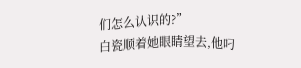们怎么认识的?”
白瓷顺着她眼睛望去,他叼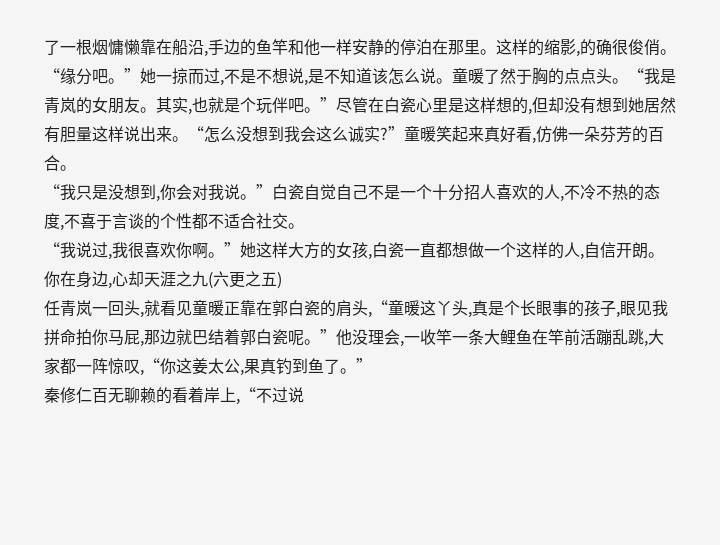了一根烟慵懒靠在船沿,手边的鱼竿和他一样安静的停泊在那里。这样的缩影,的确很俊俏。“缘分吧。”她一掠而过,不是不想说,是不知道该怎么说。童暖了然于胸的点点头。“我是青岚的女朋友。其实,也就是个玩伴吧。”尽管在白瓷心里是这样想的,但却没有想到她居然有胆量这样说出来。“怎么没想到我会这么诚实?”童暖笑起来真好看,仿佛一朵芬芳的百合。
“我只是没想到,你会对我说。”白瓷自觉自己不是一个十分招人喜欢的人,不冷不热的态度,不喜于言谈的个性都不适合社交。
“我说过,我很喜欢你啊。”她这样大方的女孩,白瓷一直都想做一个这样的人,自信开朗。
你在身边,心却天涯之九(六更之五)
任青岚一回头,就看见童暖正靠在郭白瓷的肩头,“童暖这丫头,真是个长眼事的孩子,眼见我拼命拍你马屁,那边就巴结着郭白瓷呢。”他没理会,一收竿一条大鲤鱼在竿前活蹦乱跳,大家都一阵惊叹,“你这姜太公,果真钓到鱼了。”
秦修仁百无聊赖的看着岸上,“不过说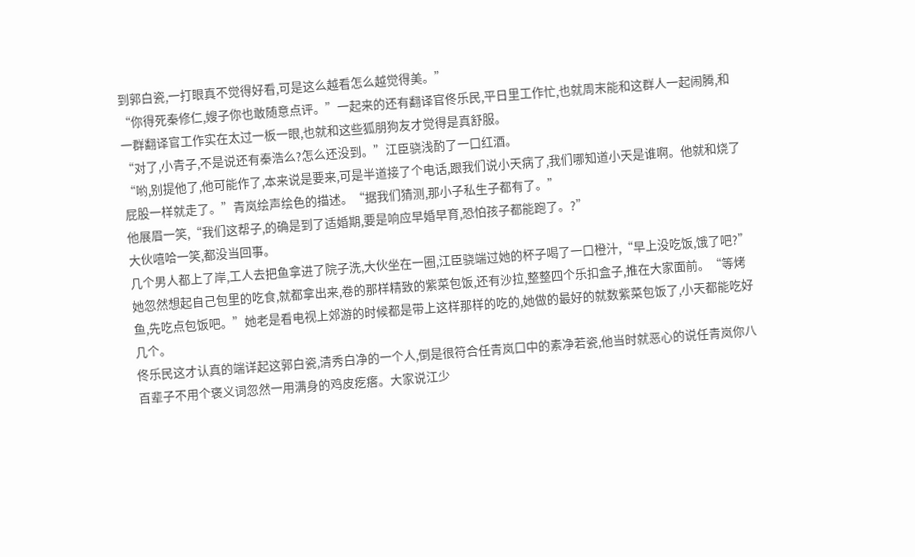到郭白瓷,一打眼真不觉得好看,可是这么越看怎么越觉得美。”
“你得死秦修仁,嫂子你也敢随意点评。”一起来的还有翻译官佟乐民,平日里工作忙,也就周末能和这群人一起闹腾,和一群翻译官工作实在太过一板一眼,也就和这些狐朋狗友才觉得是真舒服。
“对了,小青子,不是说还有秦浩么?怎么还没到。”江臣骁浅酌了一口红酒。
“哟,别提他了,他可能作了,本来说是要来,可是半道接了个电话,跟我们说小天病了,我们哪知道小天是谁啊。他就和烧了屁股一样就走了。”青岚绘声绘色的描述。“据我们猜测,那小子私生子都有了。”
他展眉一笑,“我们这帮子,的确是到了适婚期,要是响应早婚早育,恐怕孩子都能跑了。?”
大伙嘻哈一笑,都没当回事。
几个男人都上了岸,工人去把鱼拿进了院子洗,大伙坐在一圈,江臣骁端过她的杯子喝了一口橙汁,“早上没吃饭,饿了吧?”
她忽然想起自己包里的吃食,就都拿出来,卷的那样精致的紫菜包饭,还有沙拉,整整四个乐扣盒子,推在大家面前。“等烤鱼,先吃点包饭吧。”她老是看电视上郊游的时候都是带上这样那样的吃的,她做的最好的就数紫菜包饭了,小天都能吃好几个。
佟乐民这才认真的端详起这郭白瓷,清秀白净的一个人,倒是很符合任青岚口中的素净若瓷,他当时就恶心的说任青岚你八百辈子不用个褒义词忽然一用满身的鸡皮疙瘩。大家说江少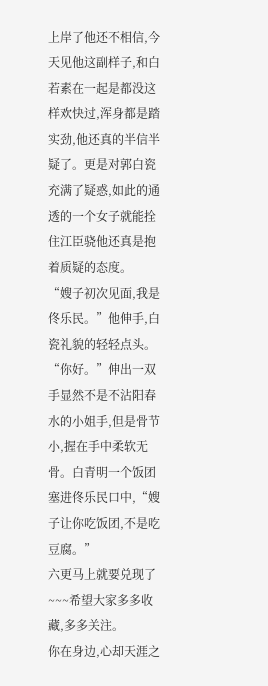上岸了他还不相信,今天见他这副样子,和白若素在一起是都没这样欢快过,浑身都是踏实劲,他还真的半信半疑了。更是对郭白瓷充满了疑惑,如此的通透的一个女子就能拴住江臣骁他还真是抱着质疑的态度。
“嫂子初次见面,我是佟乐民。”他伸手,白瓷礼貌的轻轻点头。“你好。”伸出一双手显然不是不沾阳春水的小姐手,但是骨节小,握在手中柔软无骨。白青明一个饭团塞进佟乐民口中,“嫂子让你吃饭团,不是吃豆腐。”
六更马上就要兑现了~~~希望大家多多收藏,多多关注。
你在身边,心却天涯之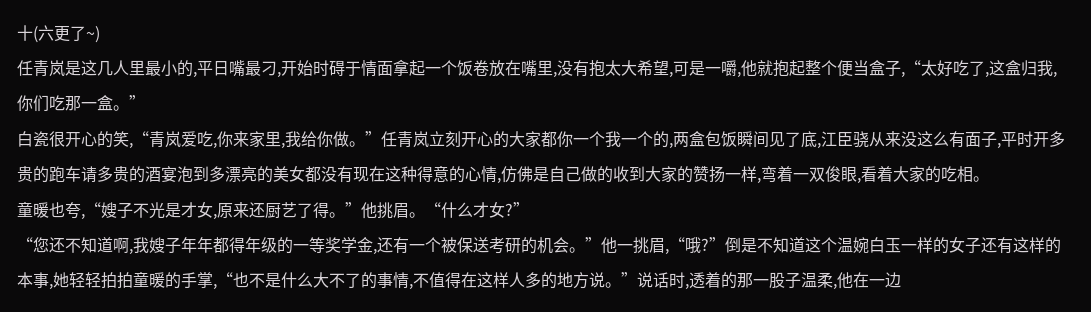十(六更了~)
任青岚是这几人里最小的,平日嘴最刁,开始时碍于情面拿起一个饭卷放在嘴里,没有抱太大希望,可是一嚼,他就抱起整个便当盒子,“太好吃了,这盒归我,你们吃那一盒。”
白瓷很开心的笑,“青岚爱吃,你来家里,我给你做。”任青岚立刻开心的大家都你一个我一个的,两盒包饭瞬间见了底,江臣骁从来没这么有面子,平时开多贵的跑车请多贵的酒宴泡到多漂亮的美女都没有现在这种得意的心情,仿佛是自己做的收到大家的赞扬一样,弯着一双俊眼,看着大家的吃相。
童暖也夸,“嫂子不光是才女,原来还厨艺了得。”他挑眉。“什么才女?”
“您还不知道啊,我嫂子年年都得年级的一等奖学金,还有一个被保送考研的机会。”他一挑眉,“哦?”倒是不知道这个温婉白玉一样的女子还有这样的本事,她轻轻拍拍童暖的手掌,“也不是什么大不了的事情,不值得在这样人多的地方说。”说话时,透着的那一股子温柔,他在一边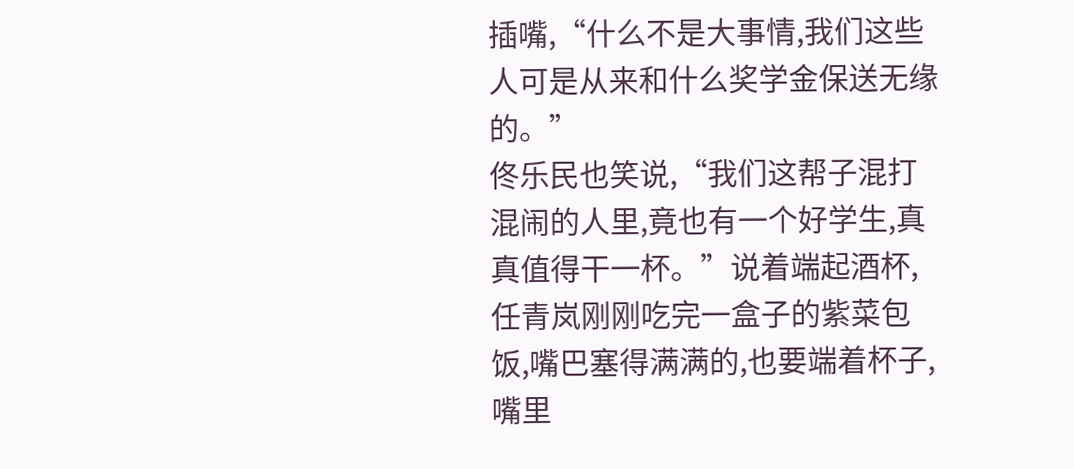插嘴,“什么不是大事情,我们这些人可是从来和什么奖学金保送无缘的。”
佟乐民也笑说,“我们这帮子混打混闹的人里,竟也有一个好学生,真真值得干一杯。”说着端起酒杯,任青岚刚刚吃完一盒子的紫菜包饭,嘴巴塞得满满的,也要端着杯子,嘴里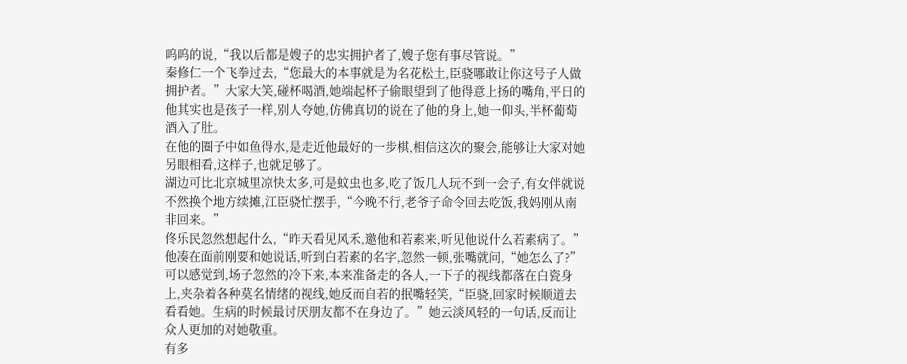呜呜的说,“我以后都是嫂子的忠实拥护者了,嫂子您有事尽管说。”
秦修仁一个飞拳过去,“您最大的本事就是为名花松土,臣骁哪敢让你这号子人做拥护者。”大家大笑,碰杯喝酒,她端起杯子偷眼望到了他得意上扬的嘴角,平日的他其实也是孩子一样,别人夸她,仿佛真切的说在了他的身上,她一仰头,半杯葡萄酒入了肚。
在他的圈子中如鱼得水,是走近他最好的一步棋,相信这次的聚会,能够让大家对她另眼相看,这样子,也就足够了。
湖边可比北京城里凉快太多,可是蚊虫也多,吃了饭几人玩不到一会子,有女伴就说不然换个地方续摊,江臣骁忙摆手,“今晚不行,老爷子命令回去吃饭,我妈刚从南非回来。”
佟乐民忽然想起什么,“昨天看见风禾,邀他和若素来,听见他说什么若素病了。”
他凑在面前刚要和她说话,听到白若素的名字,忽然一顿,张嘴就问,“她怎么了?”
可以感觉到,场子忽然的冷下来,本来准备走的各人,一下子的视线都落在白瓷身上,夹杂着各种莫名情绪的视线,她反而自若的抿嘴轻笑,“臣骁,回家时候顺道去看看她。生病的时候最讨厌朋友都不在身边了。”她云淡风轻的一句话,反而让众人更加的对她敬重。
有多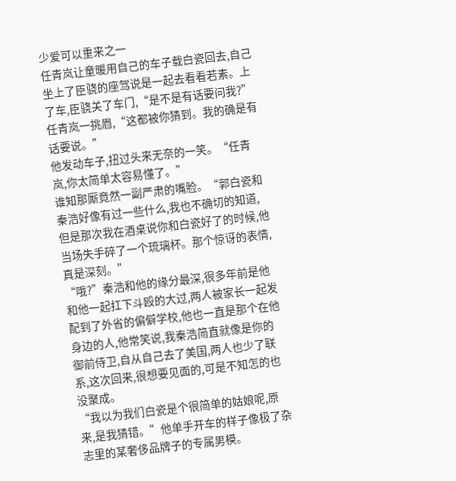少爱可以重来之一
任青岚让童暖用自己的车子载白瓷回去,自己坐上了臣骁的座驾说是一起去看看若素。上了车,臣骁关了车门,“是不是有话要问我?”任青岚一挑眉,“这都被你猜到。我的确是有话要说。”
他发动车子,扭过头来无奈的一笑。“任青岚,你太简单太容易懂了。”
谁知那厮竟然一副严肃的嘴脸。“郭白瓷和秦浩好像有过一些什么,我也不确切的知道,但是那次我在酒桌说你和白瓷好了的时候,他当场失手碎了一个琉璃杯。那个惊讶的表情,真是深刻。”
“哦?”秦浩和他的缘分最深,很多年前是他和他一起扛下斗殴的大过,两人被家长一起发配到了外省的偏僻学校,他也一直是那个在他身边的人,他常笑说,我秦浩简直就像是你的御前侍卫,自从自己去了美国,两人也少了联系,这次回来,很想要见面的,可是不知怎的也没聚成。
“我以为我们白瓷是个很简单的姑娘呢,原来,是我猜错。”他单手开车的样子像极了杂志里的某奢侈品牌子的专属男模。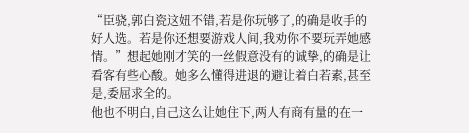“臣骁,郭白瓷这妞不错,若是你玩够了,的确是收手的好人选。若是你还想要游戏人间,我劝你不要玩弄她感情。”想起她刚才笑的一丝假意没有的诚挚,的确是让看客有些心酸。她多么懂得进退的避让着白若素,甚至是,委屈求全的。
他也不明白,自己这么让她住下,两人有商有量的在一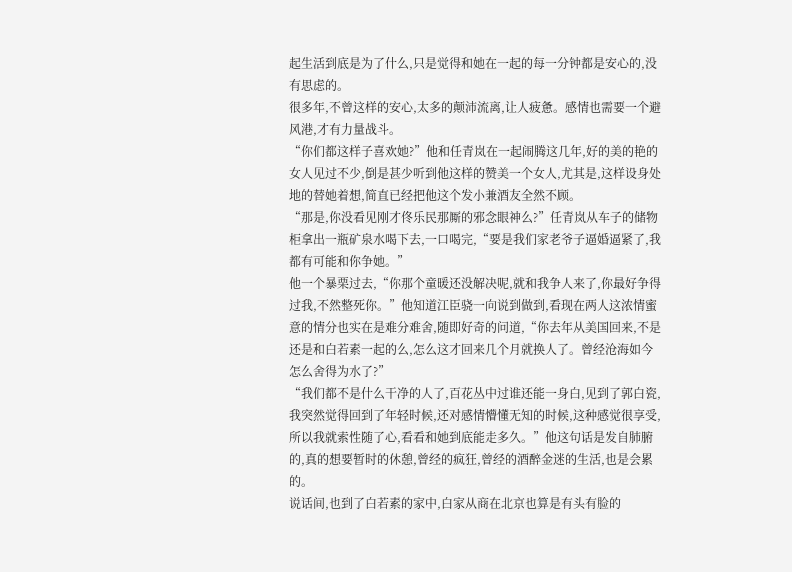起生活到底是为了什么,只是觉得和她在一起的每一分钟都是安心的,没有思虑的。
很多年,不曾这样的安心,太多的颠沛流离,让人疲惫。感情也需要一个避风港,才有力量战斗。
“你们都这样子喜欢她?”他和任青岚在一起闹腾这几年,好的美的艳的女人见过不少,倒是甚少听到他这样的赞美一个女人,尤其是,这样设身处地的替她着想,简直已经把他这个发小兼酒友全然不顾。
“那是,你没看见刚才佟乐民那厮的邪念眼神么?”任青岚从车子的储物柜拿出一瓶矿泉水喝下去,一口喝完,“要是我们家老爷子逼婚逼紧了,我都有可能和你争她。”
他一个暴栗过去,“你那个童暖还没解决呢,就和我争人来了,你最好争得过我,不然整死你。”他知道江臣骁一向说到做到,看现在两人这浓情蜜意的情分也实在是难分难舍,随即好奇的问道,“你去年从美国回来,不是还是和白若素一起的么,怎么这才回来几个月就换人了。曾经沧海如今怎么舍得为水了?”
“我们都不是什么干净的人了,百花丛中过谁还能一身白,见到了郭白瓷,我突然觉得回到了年轻时候,还对感情懵懂无知的时候,这种感觉很享受,所以我就索性随了心,看看和她到底能走多久。”他这句话是发自肺腑的,真的想要暂时的休憩,曾经的疯狂,曾经的酒醉金迷的生活,也是会累的。
说话间,也到了白若素的家中,白家从商在北京也算是有头有脸的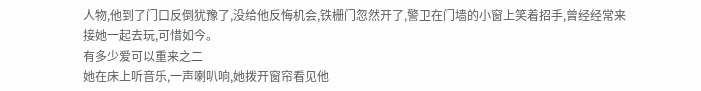人物,他到了门口反倒犹豫了,没给他反悔机会,铁栅门忽然开了,警卫在门墙的小窗上笑着招手,曾经经常来接她一起去玩,可惜如今。
有多少爱可以重来之二
她在床上听音乐,一声喇叭响,她拨开窗帘看见他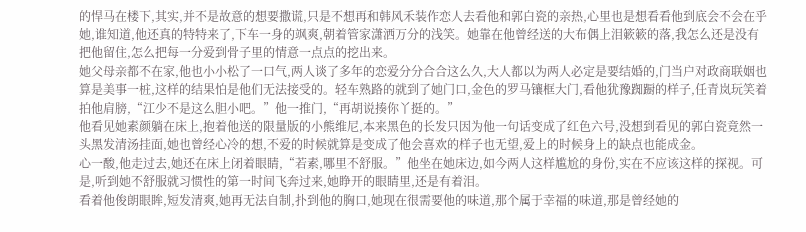的悍马在楼下,其实,并不是故意的想要撒谎,只是不想再和韩风禾装作恋人去看他和郭白瓷的亲热,心里也是想看看他到底会不会在乎她,谁知道,他还真的特特来了,下车一身的飒爽,朝着管家潇洒万分的浅笑。她靠在他曾经送的大布偶上泪簌簌的落,我怎么还是没有把他留住,怎么把每一分爱到骨子里的情意一点点的挖出来。
她父母亲都不在家,他也小小松了一口气,两人谈了多年的恋爱分分合合这么久,大人都以为两人必定是要结婚的,门当户对政商联姻也算是美事一桩,这样的结果怕是他们无法接受的。轻车熟路的就到了她门口,金色的罗马镶框大门,看他犹豫踟蹰的样子,任青岚玩笑着拍他肩膀,“江少不是这么胆小吧。”他一推门,“再胡说揍你丫挺的。”
他看见她素颜躺在床上,抱着他送的限量版的小熊维尼,本来黑色的长发只因为他一句话变成了红色六号,没想到看见的郭白瓷竟然一头黑发清汤挂面,她也曾经心冷的想,不爱的时候就算是变成了他会喜欢的样子也无望,爱上的时候身上的缺点也能成金。
心一酸,他走过去,她还在床上闭着眼睛,“若素,哪里不舒服。”他坐在她床边,如今两人这样尴尬的身份,实在不应该这样的探视。可是,听到她不舒服就习惯性的第一时间飞奔过来,她睁开的眼睛里,还是有着泪。
看着他俊朗眼眸,短发清爽,她再无法自制,扑到他的胸口,她现在很需要他的味道,那个属于幸福的味道,那是曾经她的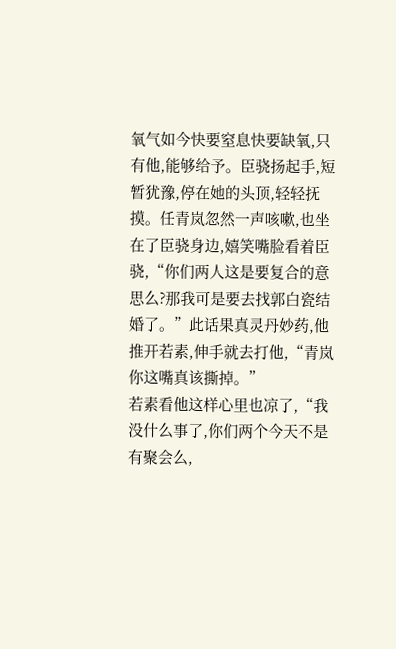氧气如今快要窒息快要缺氧,只有他,能够给予。臣骁扬起手,短暂犹豫,停在她的头顶,轻轻抚摸。任青岚忽然一声咳嗽,也坐在了臣骁身边,嬉笑嘴脸看着臣骁,“你们两人这是要复合的意思么?那我可是要去找郭白瓷结婚了。”此话果真灵丹妙药,他推开若素,伸手就去打他,“青岚你这嘴真该撕掉。”
若素看他这样心里也凉了,“我没什么事了,你们两个今天不是有聚会么,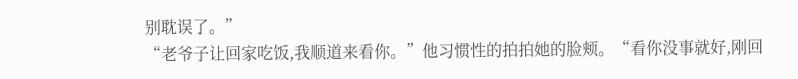别耽误了。”
“老爷子让回家吃饭,我顺道来看你。”他习惯性的拍拍她的脸颊。“看你没事就好,刚回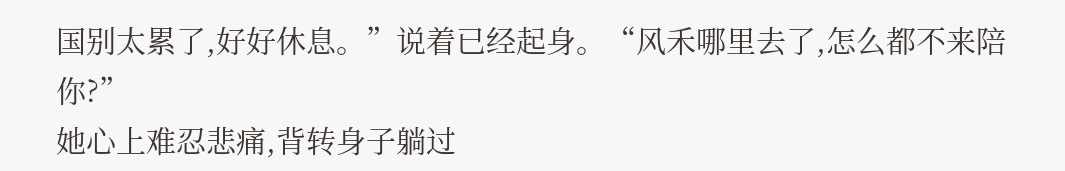国别太累了,好好休息。”说着已经起身。“风禾哪里去了,怎么都不来陪你?”
她心上难忍悲痛,背转身子躺过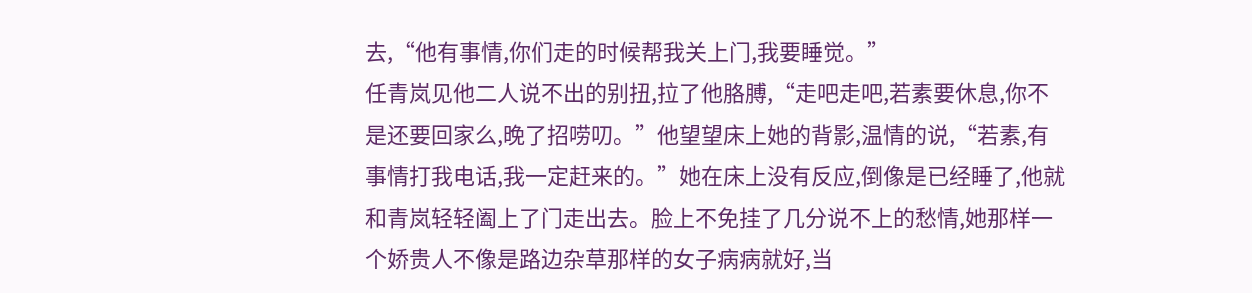去,“他有事情,你们走的时候帮我关上门,我要睡觉。”
任青岚见他二人说不出的别扭,拉了他胳膊,“走吧走吧,若素要休息,你不是还要回家么,晚了招唠叨。”他望望床上她的背影,温情的说,“若素,有事情打我电话,我一定赶来的。”她在床上没有反应,倒像是已经睡了,他就和青岚轻轻阖上了门走出去。脸上不免挂了几分说不上的愁情,她那样一个娇贵人不像是路边杂草那样的女子病病就好,当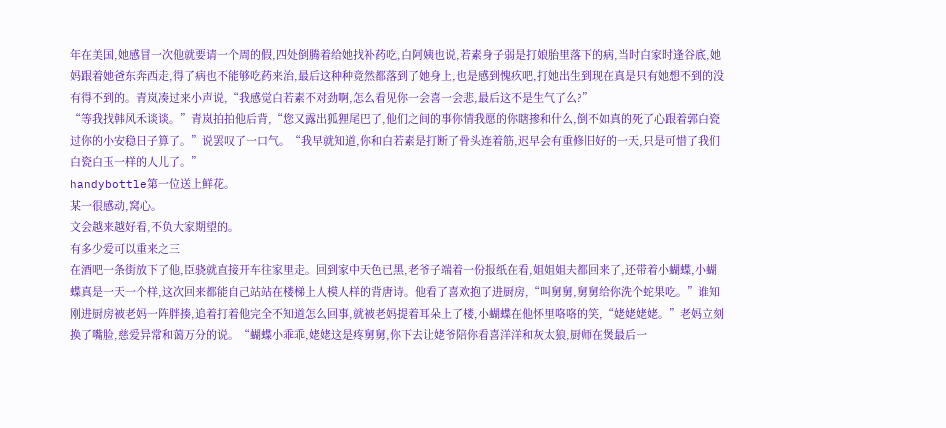年在美国,她感冒一次他就要请一个周的假,四处倒腾着给她找补药吃,白阿姨也说,若素身子弱是打娘胎里落下的病,当时白家时逢谷底,她妈跟着她爸东奔西走,得了病也不能够吃药来治,最后这种种竟然都落到了她身上,也是感到愧疚吧,打她出生到现在真是只有她想不到的没有得不到的。青岚凑过来小声说,“我感觉白若素不对劲啊,怎么看见你一会喜一会悲,最后这不是生气了么?”
“等我找韩风禾谈谈。”青岚拍拍他后背,“您又露出狐狸尾巴了,他们之间的事你情我愿的你瞎掺和什么,倒不如真的死了心跟着郭白瓷过你的小安稳日子算了。”说罢叹了一口气。“我早就知道,你和白若素是打断了骨头连着筋,迟早会有重修旧好的一天,只是可惜了我们白瓷白玉一样的人儿了。”
handybottle第一位送上鲜花。
某一很感动,窝心。
文会越来越好看,不负大家期望的。
有多少爱可以重来之三
在酒吧一条街放下了他,臣骁就直接开车往家里走。回到家中天色已黑,老爷子端着一份报纸在看,姐姐姐夫都回来了,还带着小蝴蝶,小蝴蝶真是一天一个样,这次回来都能自己站站在楼梯上人模人样的背唐诗。他看了喜欢抱了进厨房,“叫舅舅,舅舅给你洗个蛇果吃。”谁知刚进厨房被老妈一阵胖揍,追着打着他完全不知道怎么回事,就被老妈提着耳朵上了楼,小蝴蝶在他怀里咯咯的笑,“姥姥姥姥。”老妈立刻换了嘴脸,慈爱异常和蔼万分的说。“蝴蝶小乖乖,姥姥这是疼舅舅,你下去让姥爷陪你看喜洋洋和灰太狼,厨师在煲最后一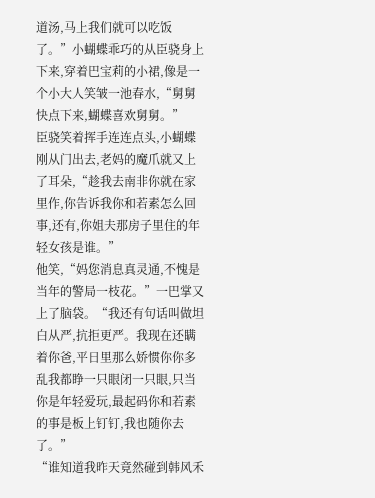道汤,马上我们就可以吃饭了。”小蝴蝶乖巧的从臣骁身上下来,穿着巴宝莉的小裙,像是一个小大人笑皱一池春水,“舅舅快点下来,蝴蝶喜欢舅舅。”
臣骁笑着挥手连连点头,小蝴蝶刚从门出去,老妈的魔爪就又上了耳朵,“趁我去南非你就在家里作,你告诉我你和若素怎么回事,还有,你姐夫那房子里住的年轻女孩是谁。”
他笑,“妈您消息真灵通,不愧是当年的警局一枝花。”一巴掌又上了脑袋。“我还有句话叫做坦白从严,抗拒更严。我现在还瞒着你爸,平日里那么娇惯你你多乱我都睁一只眼闭一只眼,只当你是年轻爱玩,最起码你和若素的事是板上钉钉,我也随你去了。”
“谁知道我昨天竟然碰到韩风禾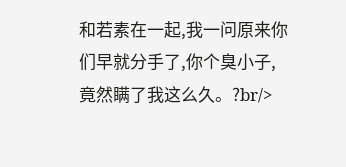和若素在一起,我一问原来你们早就分手了,你个臭小子,竟然瞒了我这么久。?br/>